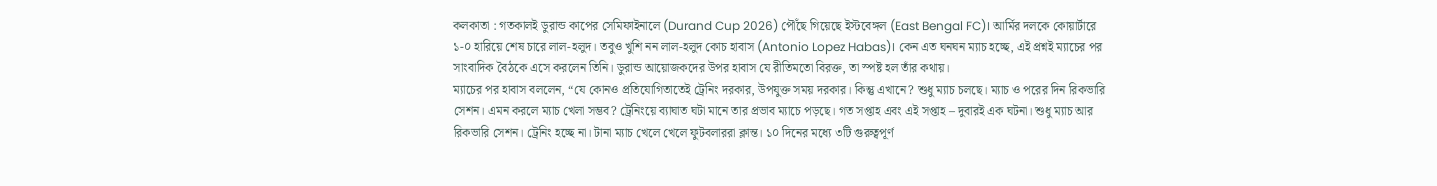কলকাতা : গতকালই ডুরান্ড কাপের সেমিফাইনালে (Durand Cup 2026) পৌঁছে গিয়েছে ইস্টবেঙ্গল (East Bengal FC)। আর্মির দলকে কোয়ার্টারে ১-০ হারিয়ে শেষ চারে লাল-হলুদ। তবুও খুশি নন লাল-হলুদ কোচ হাবাস (Antonio Lopez Habas)। কেন এত ঘনঘন ম্যাচ হচ্ছে, এই প্রশ্নই ম্যাচের পর সাংবাদিক বৈঠকে এসে করলেন তিনি। ডুরান্ড আয়োজকদের উপর হাবাস যে রীতিমতো বিরক্ত, তা স্পষ্ট হল তাঁর কথায়।
ম্যাচের পর হাবাস বললেন, “যে কোনও প্রতিযোগিতাতেই ট্রেনিং দরকার, উপযুক্ত সময় দরকার। কিন্তু এখানে? শুধু ম্যাচ চলছে। ম্যাচ ও পরের দিন রিকভারি সেশন। এমন করলে ম্যাচ খেলা সম্ভব? ট্রেনিংয়ে ব্যাঘাত ঘটা মানে তার প্রভাব ম্যাচে পড়ছে। গত সপ্তাহ এবং এই সপ্তাহ – দুবারই এক ঘটনা। শুধু ম্যাচ আর রিকভারি সেশন। ট্রেনিং হচ্ছে না। টানা ম্যাচ খেলে খেলে ফুটবলাররা ক্লান্ত। ১০ দিনের মধ্যে ৩টি গুরুত্বপূর্ণ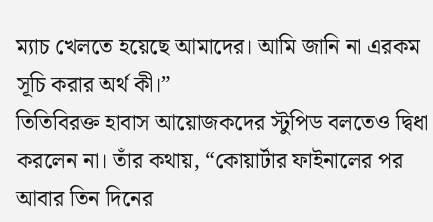ম্যাচ খেলতে হয়েছে আমাদের। আমি জানি না এরকম সূচি করার অর্থ কী।”
তিতিবিরক্ত হাবাস আয়োজকদের স্টুপিড বলতেও দ্বিধা করলেন না। তাঁর কথায়, “কোয়ার্টার ফাইনালের পর আবার তিন দিনের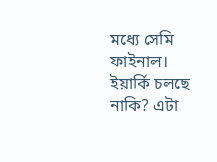মধ্যে সেমি ফাইনাল। ইয়ার্কি চলছে নাকি? এটা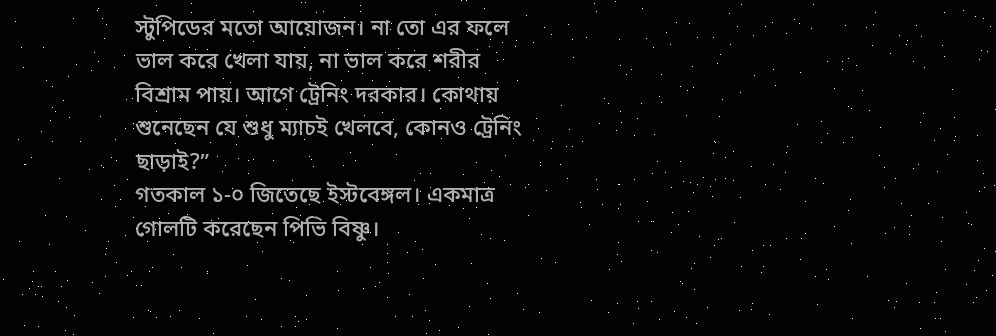স্টুপিডের মতো আয়োজন। না তো এর ফলে ভাল করে খেলা যায়, না ভাল করে শরীর বিশ্রাম পায়। আগে ট্রেনিং দরকার। কোথায় শুনেছেন যে শুধু ম্যাচই খেলবে, কোনও ট্রেনিং ছাড়াই?”
গতকাল ১-০ জিতেছে ইস্টবেঙ্গল। একমাত্র গোলটি করেছেন পিভি বিষ্ণু।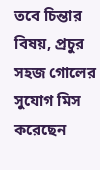তবে চিন্তার বিষয়, প্রচুর সহজ গোলের সুযোগ মিস করেছেন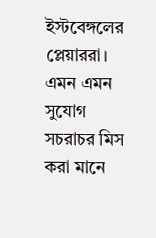ইস্টবেঙ্গলের প্লেয়াররা। এমন এমন সুযোগ সচরাচর মিস করা মানে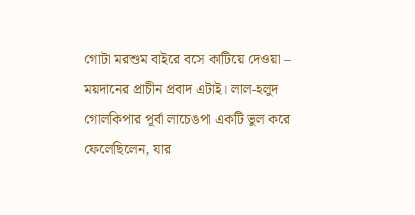গোটা মরশুম বাইরে বসে কাটিয়ে দেওয়া – ময়দানের প্রাচীন প্রবাদ এটাই। লাল-হলুদ গোলকিপার পূর্বা লাচেঙপা একটি ভুল করে ফেলেছিলেন, যার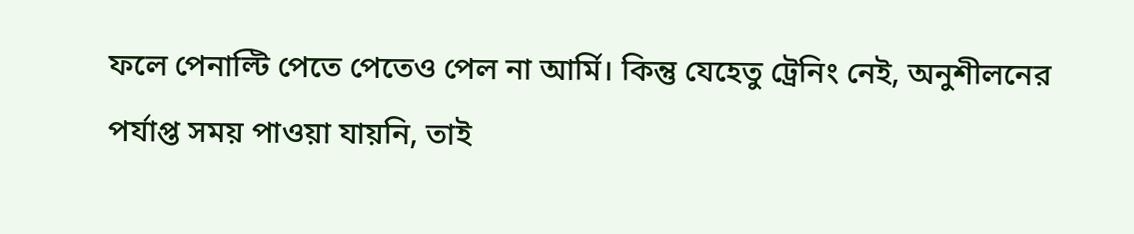ফলে পেনাল্টি পেতে পেতেও পেল না আর্মি। কিন্তু যেহেতু ট্রেনিং নেই, অনুশীলনের পর্যাপ্ত সময় পাওয়া যায়নি, তাই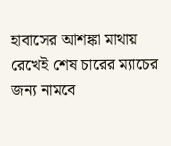হাবাসের আশঙ্কা মাথায় রেখেই শেষ চারের ম্যাচের জন্য নামবে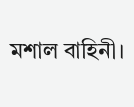মশাল বাহিনী।